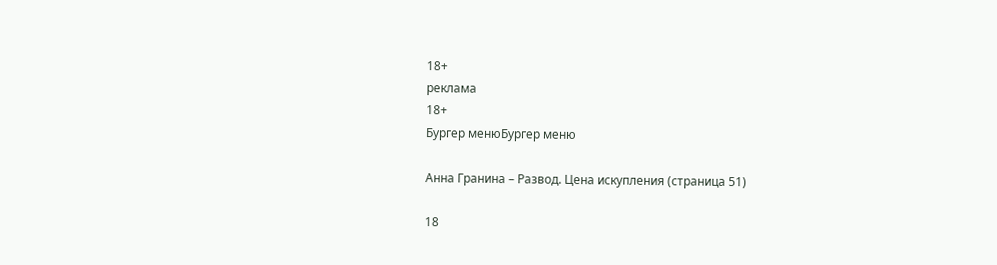18+
реклама
18+
Бургер менюБургер меню

Анна Гранина – Развод. Цена искупления (страница 51)

18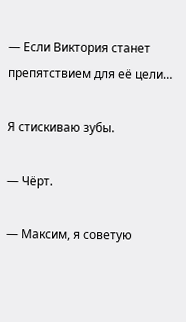— Если Виктория станет препятствием для её цели…

Я стискиваю зубы.

— Чёрт.

— Максим, я советую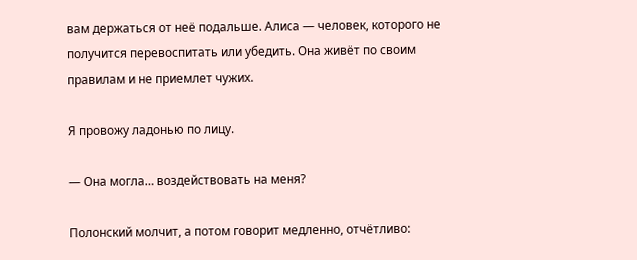вам держаться от неё подальше. Алиса — человек, которого не получится перевоспитать или убедить. Она живёт по своим правилам и не приемлет чужих.

Я провожу ладонью по лицу.

— Она могла… воздействовать на меня?

Полонский молчит, а потом говорит медленно, отчётливо: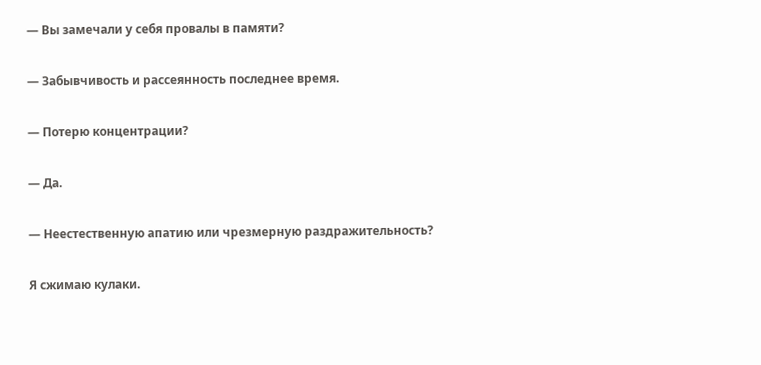— Вы замечали у себя провалы в памяти?

— Забывчивость и рассеянность последнее время.

— Потерю концентрации?

— Да.

— Неестественную апатию или чрезмерную раздражительность?

Я сжимаю кулаки.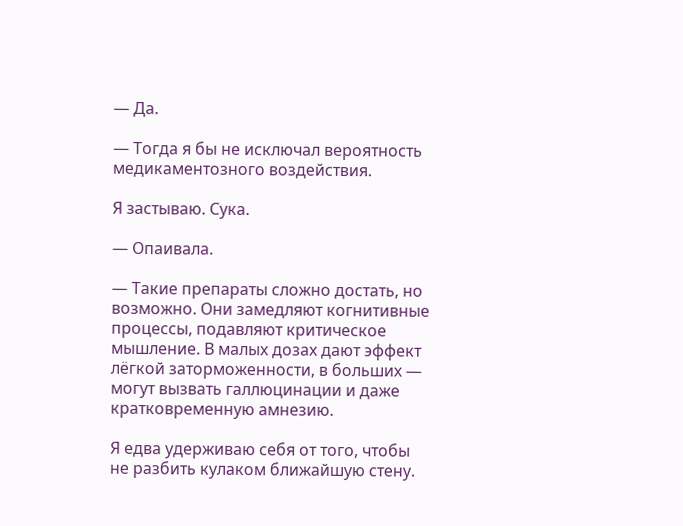— Да.

— Тогда я бы не исключал вероятность медикаментозного воздействия.

Я застываю. Сука.

— Опаивала.

— Такие препараты сложно достать, но возможно. Они замедляют когнитивные процессы, подавляют критическое мышление. В малых дозах дают эффект лёгкой заторможенности, в больших — могут вызвать галлюцинации и даже кратковременную амнезию.

Я едва удерживаю себя от того, чтобы не разбить кулаком ближайшую стену.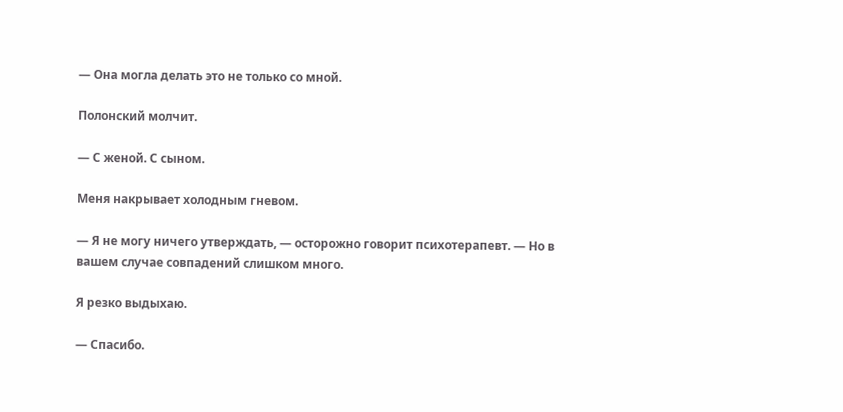— Она могла делать это не только со мной.

Полонский молчит.

— С женой. С сыном.

Меня накрывает холодным гневом.

— Я не могу ничего утверждать, — осторожно говорит психотерапевт. — Но в вашем случае совпадений слишком много.

Я резко выдыхаю.

— Спасибо.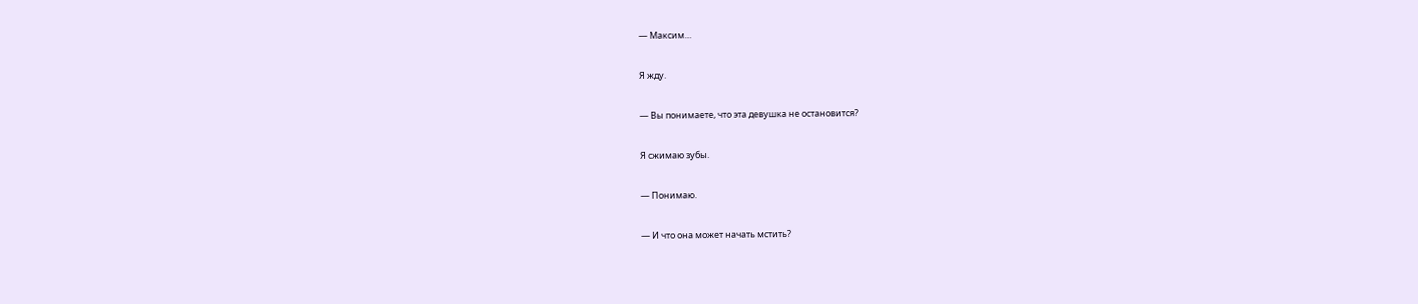— Максим…

Я жду.

— Вы понимаете, что эта девушка не остановится?

Я сжимаю зубы.

— Понимаю.

— И что она может начать мстить?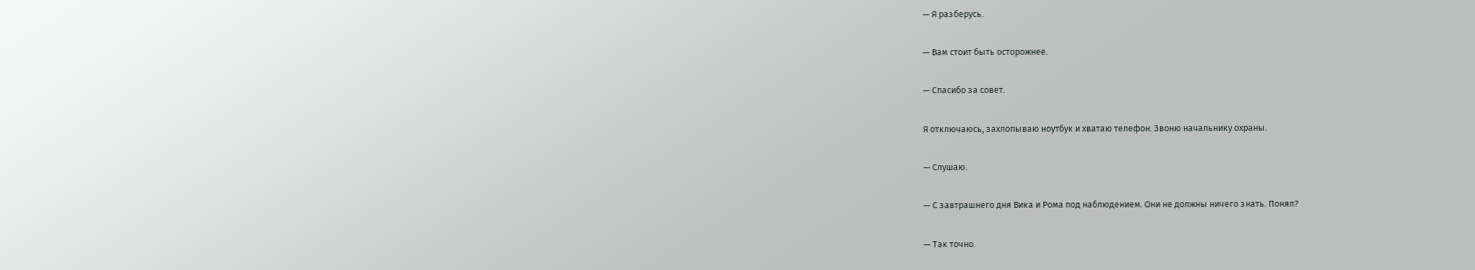— Я разберусь.

— Вам стоит быть осторожнее.

— Спасибо за совет.

Я отключаюсь, захлопываю ноутбук и хватаю телефон. Звоню начальнику охраны.

— Слушаю.

— С завтрашнего дня Вика и Рома под наблюдением. Они не должны ничего знать. Понял?

— Так точно.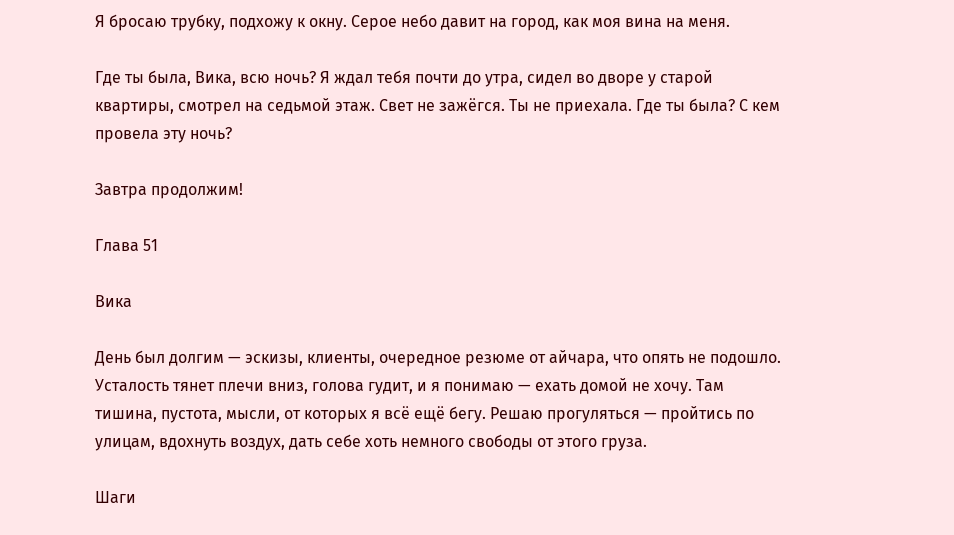Я бросаю трубку, подхожу к окну. Серое небо давит на город, как моя вина на меня.

Где ты была, Вика, всю ночь? Я ждал тебя почти до утра, сидел во дворе у старой квартиры, смотрел на седьмой этаж. Свет не зажёгся. Ты не приехала. Где ты была? С кем провела эту ночь?

Завтра продолжим!

Глава 51

Вика

День был долгим — эскизы, клиенты, очередное резюме от айчара, что опять не подошло. Усталость тянет плечи вниз, голова гудит, и я понимаю — ехать домой не хочу. Там тишина, пустота, мысли, от которых я всё ещё бегу. Решаю прогуляться — пройтись по улицам, вдохнуть воздух, дать себе хоть немного свободы от этого груза.

Шаги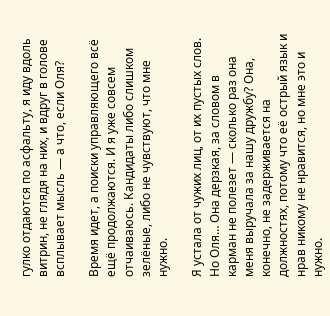гулко отдаются по асфальту, я иду вдоль витрин, не глядя на них, и вдруг в голове всплывает мысль — а что, если Оля?

Время идет, а поиски управляющего всё ещё продолжаются. И я уже совсем отчаиваюсь. Кандидаты либо слишком зелёные, либо не чувствуют, что мне нужно.

Я устала от чужих лиц, от их пустых слов. Но Оля… Она дерзкая, за словом в карман не полезет — сколько раз она меня выручала за нашу дружбу? Она, конечно, не задерживается на должностях, потому что её острый язык и нрав никому не нравится, но мне это и нужно.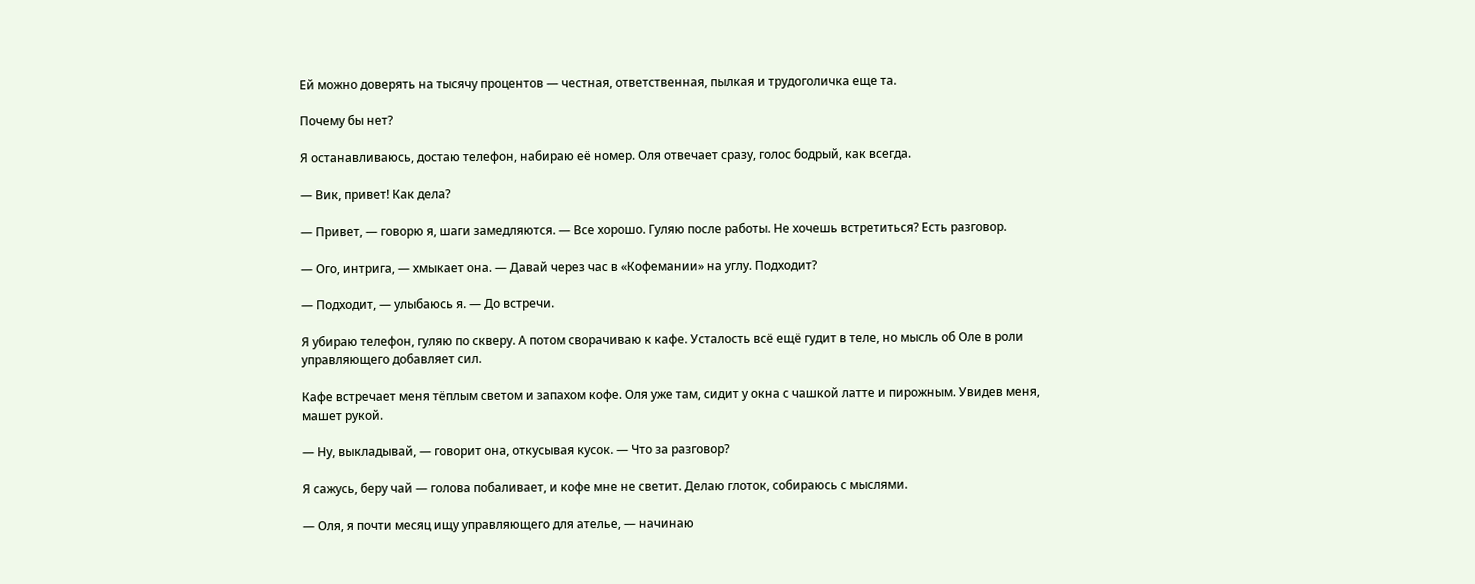Ей можно доверять на тысячу процентов — честная, ответственная, пылкая и трудоголичка еще та.

Почему бы нет?

Я останавливаюсь, достаю телефон, набираю её номер. Оля отвечает сразу, голос бодрый, как всегда.

— Вик, привет! Как дела?

— Привет, — говорю я, шаги замедляются. — Все хорошо. Гуляю после работы. Не хочешь встретиться? Есть разговор.

— Ого, интрига, — хмыкает она. — Давай через час в «Кофемании» на углу. Подходит?

— Подходит, — улыбаюсь я. — До встречи.

Я убираю телефон, гуляю по скверу. А потом сворачиваю к кафе. Усталость всё ещё гудит в теле, но мысль об Оле в роли управляющего добавляет сил.

Кафе встречает меня тёплым светом и запахом кофе. Оля уже там, сидит у окна с чашкой латте и пирожным. Увидев меня, машет рукой.

— Ну, выкладывай, — говорит она, откусывая кусок. — Что за разговор?

Я сажусь, беру чай — голова побаливает, и кофе мне не светит. Делаю глоток, собираюсь с мыслями.

— Оля, я почти месяц ищу управляющего для ателье, — начинаю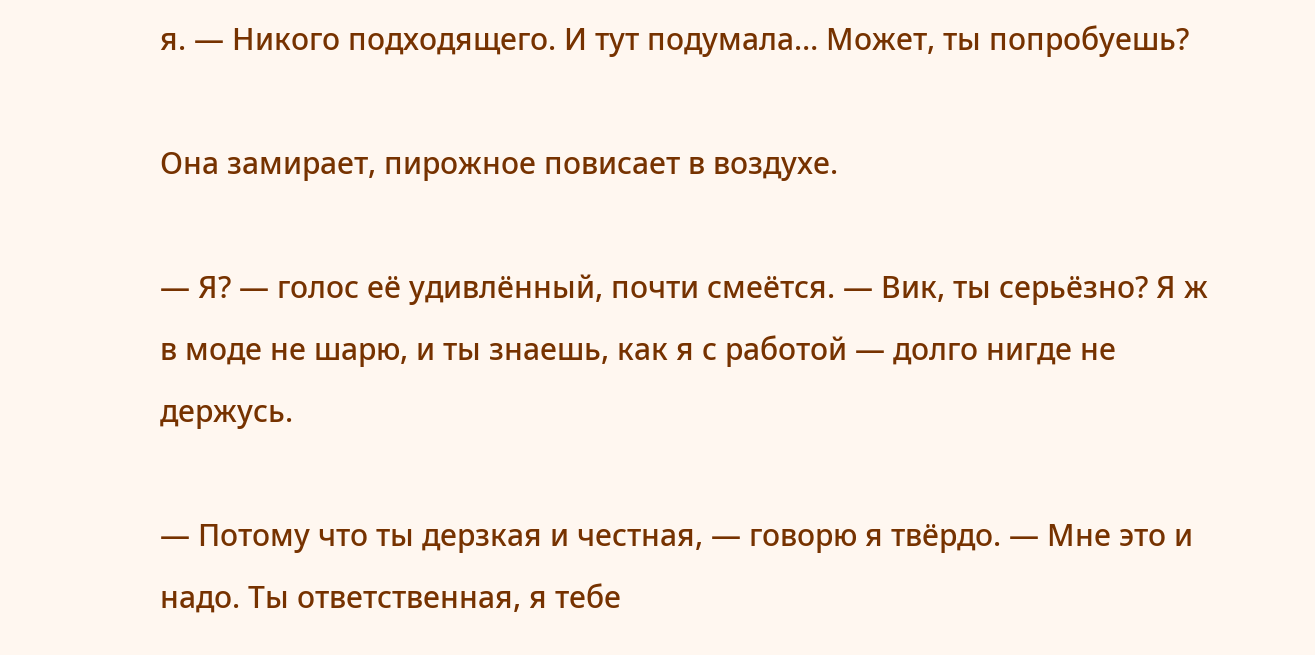я. — Никого подходящего. И тут подумала… Может, ты попробуешь?

Она замирает, пирожное повисает в воздухе.

— Я? — голос её удивлённый, почти смеётся. — Вик, ты серьёзно? Я ж в моде не шарю, и ты знаешь, как я с работой — долго нигде не держусь.

— Потому что ты дерзкая и честная, — говорю я твёрдо. — Мне это и надо. Ты ответственная, я тебе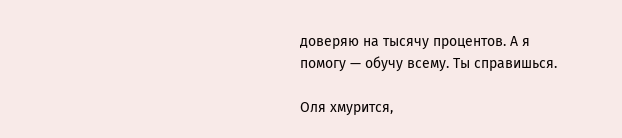доверяю на тысячу процентов. А я помогу — обучу всему. Ты справишься.

Оля хмурится,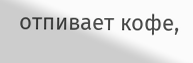отпивает кофе,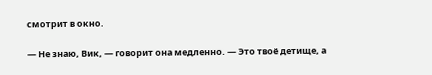смотрит в окно.

— Не знаю, Вик, — говорит она медленно. — Это твоё детище, а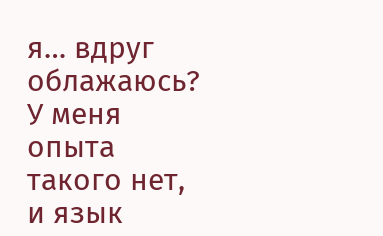я… вдруг облажаюсь? У меня опыта такого нет, и язык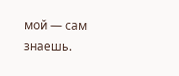мой — сам знаешь.